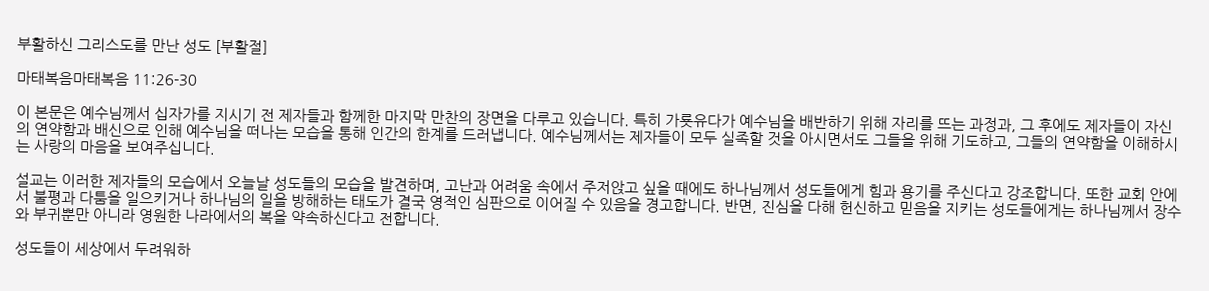부활하신 그리스도를 만난 성도 [부활절]

마태복음마태복음 11:26-30

이 본문은 예수님께서 십자가를 지시기 전 제자들과 함께한 마지막 만찬의 장면을 다루고 있습니다. 특히 가룟유다가 예수님을 배반하기 위해 자리를 뜨는 과정과, 그 후에도 제자들이 자신의 연약함과 배신으로 인해 예수님을 떠나는 모습을 통해 인간의 한계를 드러냅니다. 예수님께서는 제자들이 모두 실족할 것을 아시면서도 그들을 위해 기도하고, 그들의 연약함을 이해하시는 사랑의 마음을 보여주십니다.

설교는 이러한 제자들의 모습에서 오늘날 성도들의 모습을 발견하며, 고난과 어려움 속에서 주저앉고 싶을 때에도 하나님께서 성도들에게 힘과 용기를 주신다고 강조합니다. 또한 교회 안에서 불평과 다툼을 일으키거나 하나님의 일을 방해하는 태도가 결국 영적인 심판으로 이어질 수 있음을 경고합니다. 반면, 진심을 다해 헌신하고 믿음을 지키는 성도들에게는 하나님께서 장수와 부귀뿐만 아니라 영원한 나라에서의 복을 약속하신다고 전합니다.

성도들이 세상에서 두려워하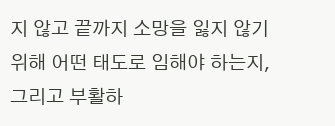지 않고 끝까지 소망을 잃지 않기 위해 어떤 태도로 임해야 하는지, 그리고 부활하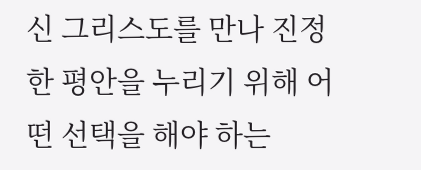신 그리스도를 만나 진정한 평안을 누리기 위해 어떤 선택을 해야 하는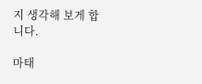지 생각해 보게 합니다.

마태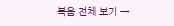복음 전체 보기 →